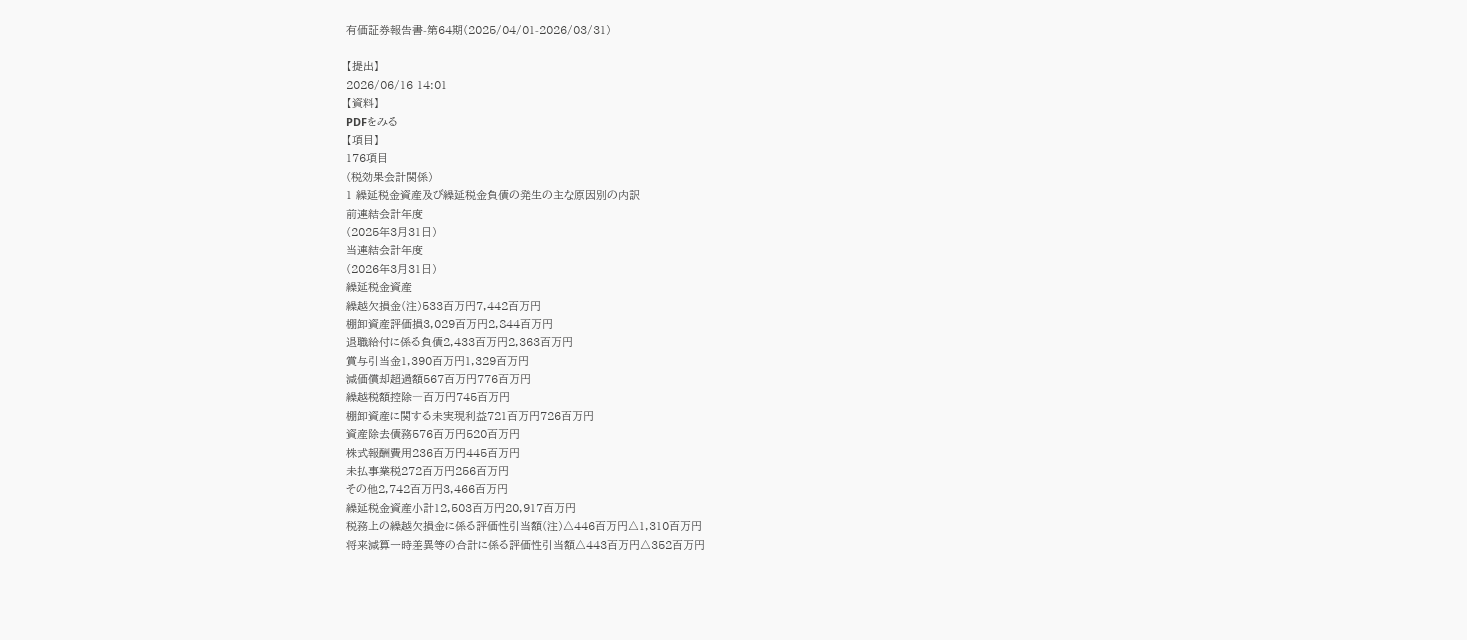有価証券報告書-第64期(2025/04/01-2026/03/31)

【提出】
2026/06/16 14:01
【資料】
PDFをみる
【項目】
176項目
(税効果会計関係)
1 繰延税金資産及び繰延税金負債の発生の主な原因別の内訳
前連結会計年度
(2025年3月31日)
当連結会計年度
(2026年3月31日)
繰延税金資産
繰越欠損金(注)533百万円7,442百万円
棚卸資産評価損3,029百万円2,844百万円
退職給付に係る負債2,433百万円2,363百万円
賞与引当金1,390百万円1,329百万円
減価償却超過額567百万円776百万円
繰越税額控除―百万円745百万円
棚卸資産に関する未実現利益721百万円726百万円
資産除去債務576百万円520百万円
株式報酬費用236百万円445百万円
未払事業税272百万円256百万円
その他2,742百万円3,466百万円
繰延税金資産小計12,503百万円20,917百万円
税務上の繰越欠損金に係る評価性引当額(注)△446百万円△1,310百万円
将来減算一時差異等の合計に係る評価性引当額△443百万円△352百万円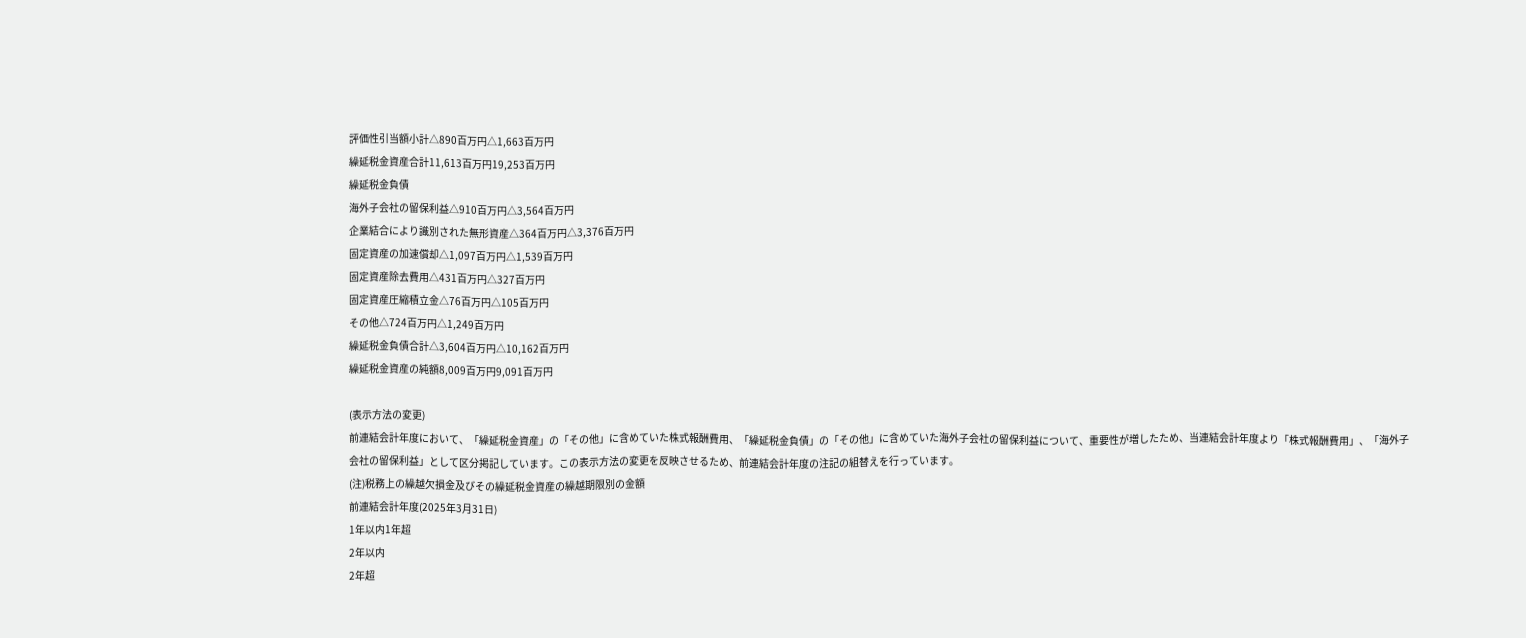評価性引当額小計△890百万円△1,663百万円
繰延税金資産合計11,613百万円19,253百万円
繰延税金負債
海外子会社の留保利益△910百万円△3,564百万円
企業結合により識別された無形資産△364百万円△3,376百万円
固定資産の加速償却△1,097百万円△1,539百万円
固定資産除去費用△431百万円△327百万円
固定資産圧縮積立金△76百万円△105百万円
その他△724百万円△1,249百万円
繰延税金負債合計△3,604百万円△10,162百万円
繰延税金資産の純額8,009百万円9,091百万円

(表示方法の変更)
前連結会計年度において、「繰延税金資産」の「その他」に含めていた株式報酬費用、「繰延税金負債」の「その他」に含めていた海外子会社の留保利益について、重要性が増したため、当連結会計年度より「株式報酬費用」、「海外子会社の留保利益」として区分掲記しています。この表示方法の変更を反映させるため、前連結会計年度の注記の組替えを行っています。
(注)税務上の繰越欠損金及びその繰延税金資産の繰越期限別の金額
前連結会計年度(2025年3月31日)
1年以内1年超
2年以内
2年超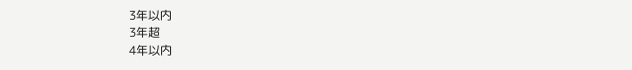3年以内
3年超
4年以内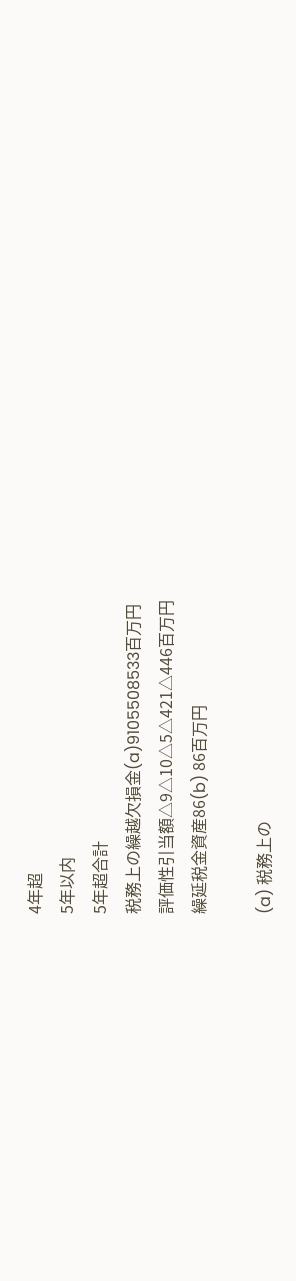4年超
5年以内
5年超合計
税務上の繰越欠損金(a)9105508533百万円
評価性引当額△9△10△5△421△446百万円
繰延税金資産86(b) 86百万円

(a) 税務上の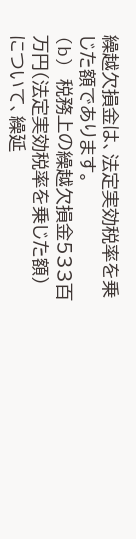繰越欠損金は、法定実効税率を乗じた額であります。
(b) 税務上の繰越欠損金533百万円(法定実効税率を乗じた額)について、繰延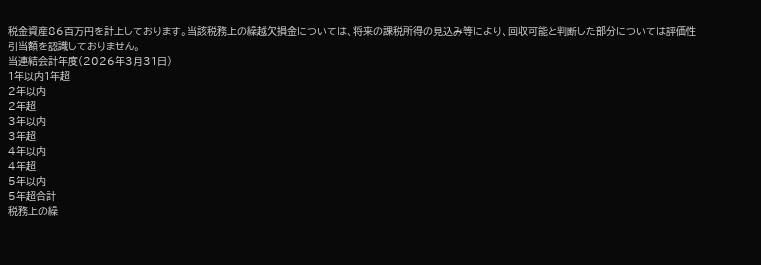税金資産86百万円を計上しております。当該税務上の繰越欠損金については、将来の課税所得の見込み等により、回収可能と判断した部分については評価性引当額を認識しておりません。
当連結会計年度(2026年3月31日)
1年以内1年超
2年以内
2年超
3年以内
3年超
4年以内
4年超
5年以内
5年超合計
税務上の繰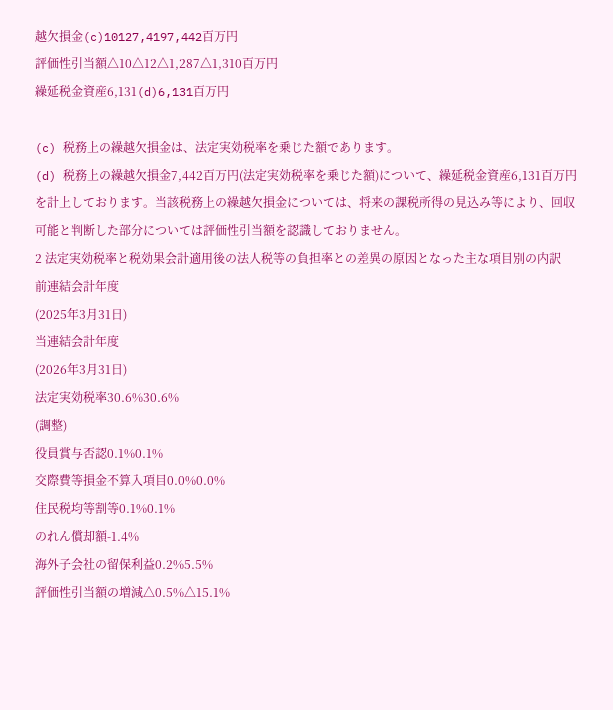越欠損金(c)10127,4197,442百万円
評価性引当額△10△12△1,287△1,310百万円
繰延税金資産6,131(d)6,131百万円

(c) 税務上の繰越欠損金は、法定実効税率を乗じた額であります。
(d) 税務上の繰越欠損金7,442百万円(法定実効税率を乗じた額)について、繰延税金資産6,131百万円を計上しております。当該税務上の繰越欠損金については、将来の課税所得の見込み等により、回収可能と判断した部分については評価性引当額を認識しておりません。
2 法定実効税率と税効果会計適用後の法人税等の負担率との差異の原因となった主な項目別の内訳
前連結会計年度
(2025年3月31日)
当連結会計年度
(2026年3月31日)
法定実効税率30.6%30.6%
(調整)
役員賞与否認0.1%0.1%
交際費等損金不算入項目0.0%0.0%
住民税均等割等0.1%0.1%
のれん償却額-1.4%
海外子会社の留保利益0.2%5.5%
評価性引当額の増減△0.5%△15.1%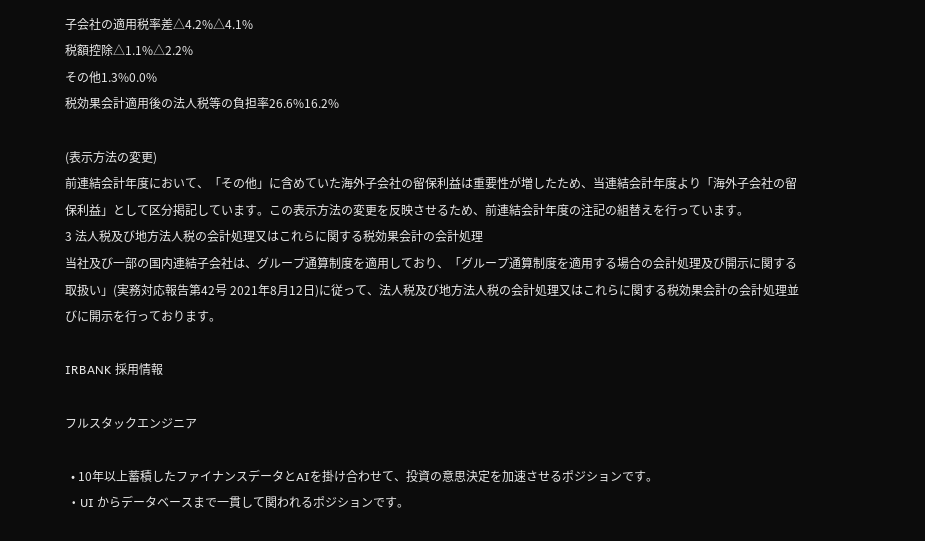子会社の適用税率差△4.2%△4.1%
税額控除△1.1%△2.2%
その他1.3%0.0%
税効果会計適用後の法人税等の負担率26.6%16.2%

(表示方法の変更)
前連結会計年度において、「その他」に含めていた海外子会社の留保利益は重要性が増したため、当連結会計年度より「海外子会社の留保利益」として区分掲記しています。この表示方法の変更を反映させるため、前連結会計年度の注記の組替えを行っています。
3 法人税及び地方法人税の会計処理又はこれらに関する税効果会計の会計処理
当社及び一部の国内連結子会社は、グループ通算制度を適用しており、「グループ通算制度を適用する場合の会計処理及び開示に関する取扱い」(実務対応報告第42号 2021年8月12日)に従って、法人税及び地方法人税の会計処理又はこれらに関する税効果会計の会計処理並びに開示を行っております。

IRBANK 採用情報

フルスタックエンジニア

  • 10年以上蓄積したファイナンスデータとAIを掛け合わせて、投資の意思決定を加速させるポジションです。
  • UI からデータベースまで一貫して関われるポジションです。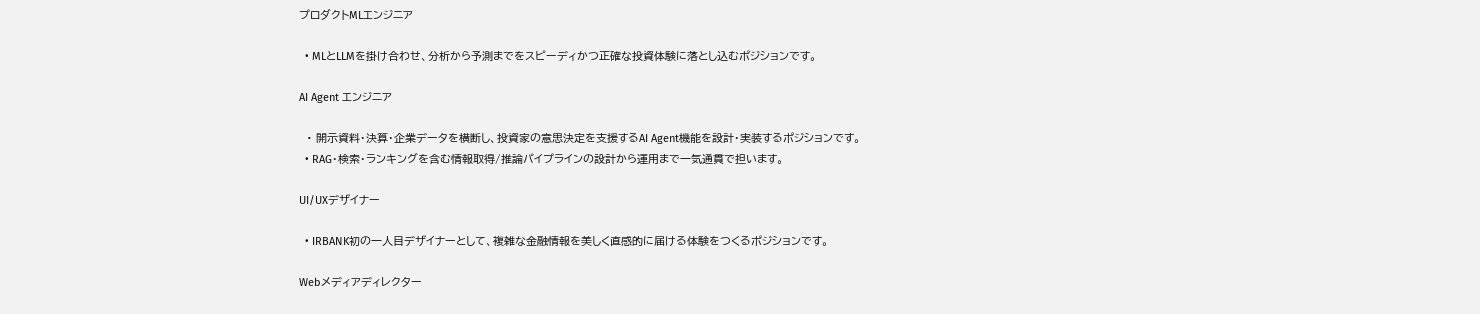プロダクトMLエンジニア

  • MLとLLMを掛け合わせ、分析から予測までをスピーディかつ正確な投資体験に落とし込むポジションです。

AI Agent エンジニア

  • 開示資料・決算・企業データを横断し、投資家の意思決定を支援するAI Agent機能を設計・実装するポジションです。
  • RAG・検索・ランキングを含む情報取得/推論パイプラインの設計から運用まで一気通貫で担います。

UI/UXデザイナー

  • IRBANK初の一人目デザイナーとして、複雑な金融情報を美しく直感的に届ける体験をつくるポジションです。

Webメディアディレクター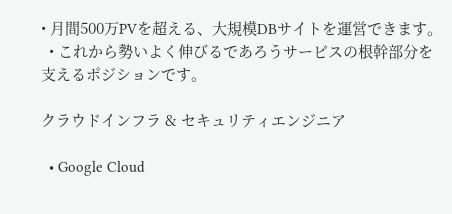• 月間500万PVを超える、大規模DBサイトを運営できます。
  • これから勢いよく伸びるであろうサービスの根幹部分を支えるポジションです。

クラウドインフラ & セキュリティエンジニア

  • Google Cloud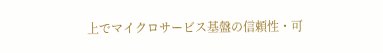上でマイクロサービス基盤の信頼性・可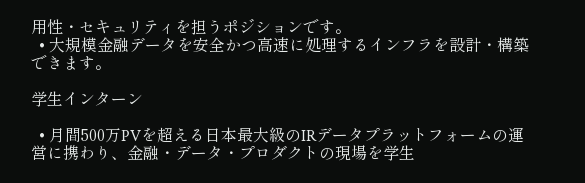用性・セキュリティを担うポジションです。
  • 大規模金融データを安全かつ高速に処理するインフラを設計・構築できます。

学生インターン

  • 月間500万PVを超える日本最大級のIRデータプラットフォームの運営に携わり、金融・データ・プロダクトの現場を学生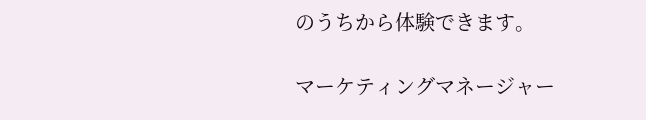のうちから体験できます。

マーケティングマネージャー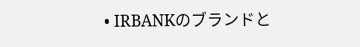• IRBANKのブランドと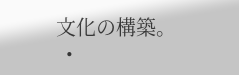文化の構築。
  •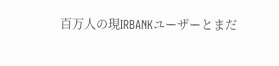百万人の現IRBANKユーザーとまだ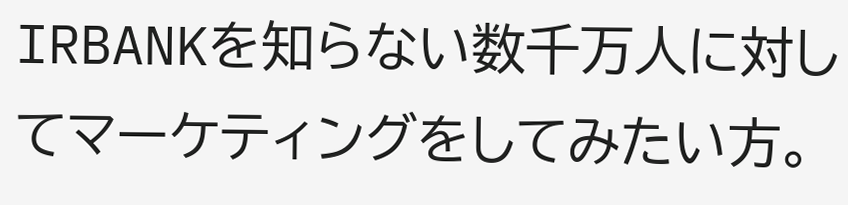IRBANKを知らない数千万人に対してマーケティングをしてみたい方。